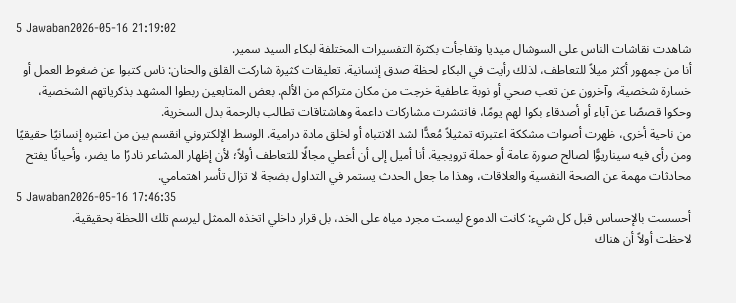5 Jawaban2026-05-16 21:19:02
شاهدت نقاشات الناس على السوشال ميديا وتفاجأت بكثرة التفسيرات المختلفة لبكاء السيد سمير.
أنا من جمهور أكثر ميلاً للتعاطف، لذلك رأيت في البكاء لحظة صدق إنسانية. تعليقات كثيرة شاركت القلق والحنان: ناس كتبوا عن ضغوط العمل أو خسارة شخصية، وآخرون عن تعب صحي أو نوبة عاطفية خرجت من مكان متراكم من الألم. بعض المتابعين ربطوا المشهد بذكرياتهم الشخصية، وحكوا قصصًا عن آباء أو أصدقاء بكوا لهم يومًا، فانتشرت مشاركات داعمة وهاشتاقات تطالب بالرحمة بدل السخرية.
من ناحية أخرى، ظهرت أصوات مشككة اعتبرته تمثيلاً مُعدًّا لشد الانتباه أو لخلق مادة درامية. الوسط الإلكتروني انقسم بين من اعتبره إنسانيًا حقيقيًا ومن رأى فيه سيناريوًّا لصالح صورة عامة أو حملة ترويجية. أنا أميل إلى أن أعطي مجالًا للتعاطف أولاً؛ لأن إظهار المشاعر نادرًا ما يضر، وأحيانًا يفتح محادثات مهمة عن الصحة النفسية والعلاقات، وهذا ما جعل الحدث يستمر في التداول بضجة لا تزال تأسر اهتمامي.
5 Jawaban2026-05-16 17:46:35
أحسست بالإحساس قبل كل شيء: كانت الدموع ليست مجرد مياه على الخد، بل قرار داخلي اتخذه الممثل ليرسم تلك اللحظة بحقيقية.
لاحظت أولاً أن هناك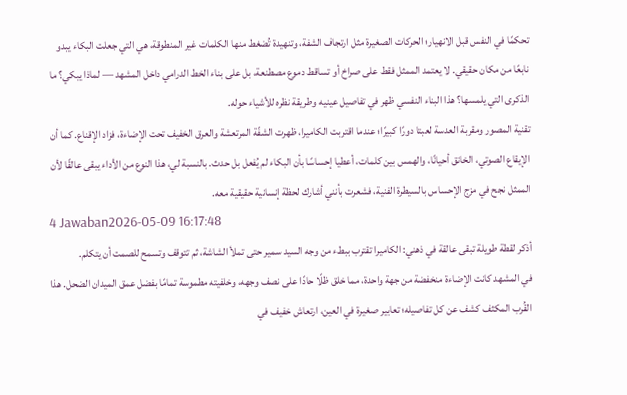تحكمًا في النفس قبل الانهيار؛ الحركات الصغيرة مثل ارتجاف الشفة، وتنهيدة تُضغط منها الكلمات غير المنطوقة، هي التي جعلت البكاء يبدو نابعًا من مكان حقيقي. لا يعتمد الممثل فقط على صراخ أو تساقط دموع مصطنعة، بل على بناء الخط الدرامي داخل المشهد — لماذا يبكي؟ ما الذكرى التي يلمسها؟ هذا البناء النفسي ظهر في تفاصيل عينيه وطريقة نظره للأشياء حوله.
تقنية المصور ومقربة العدسة لعبتا دورًا كبيرًا؛ عندما اقتربت الكاميرا، ظهرت الشفّة المرتعشة والعرق الخفيف تحت الإضاءة، فزاد الإقناع. كما أن الإيقاع الصوتي، الخانق أحيانًا، والهمس بين كلمات، أعطيا إحساسًا بأن البكاء لم يُفعل بل حدث. بالنسبة لي، هذا النوع من الأداء يبقى عالقًا لأن الممثل نجح في مزج الإحساس بالسيطرة الفنية، فشعرت بأنني أشارك لحظة إنسانية حقيقية معه.
4 Jawaban2026-05-09 16:17:48
أذكر لقطة طويلة تبقى عالقة في ذهني: الكاميرا تقترب ببطء من وجه السيد سمير حتى تملأ الشاشة، ثم تتوقف وتسمح للصمت أن يتكلم.
في المشهد كانت الإضاءة منخفضة من جهة واحدة، مما خلق ظلًا حادًا على نصف وجهه، وخلفيته مطموسة تمامًا بفضل عمق الميدان الضحل. هذا القُرب المكثف كشف عن كل تفاصيله؛ تعابير صغيرة في العين، ارتعاش خفيف في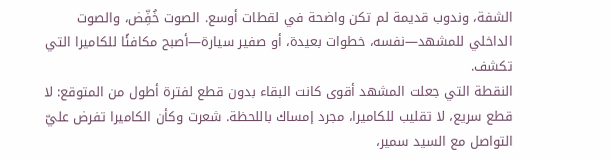الشفة، وندوب قديمة لم تكن واضحة في لقطات أوسع. الصوت خُفِّض، والصوت الداخلي للمشهد—نفسه، خطوات بعيدة، أو صفير سيارة—أصبح مكافئًا للكاميرا التي تكشف.
النقطة التي جعلت المشهد أقوى كانت البقاء بدون قطع لفترة أطول من المتوقع: لا قطع سريع، لا تقليب للكاميرا، مجرد إمساك باللحظة. شعرت وكأن الكاميرا تفرض عليّ التواصل مع السيد سمير،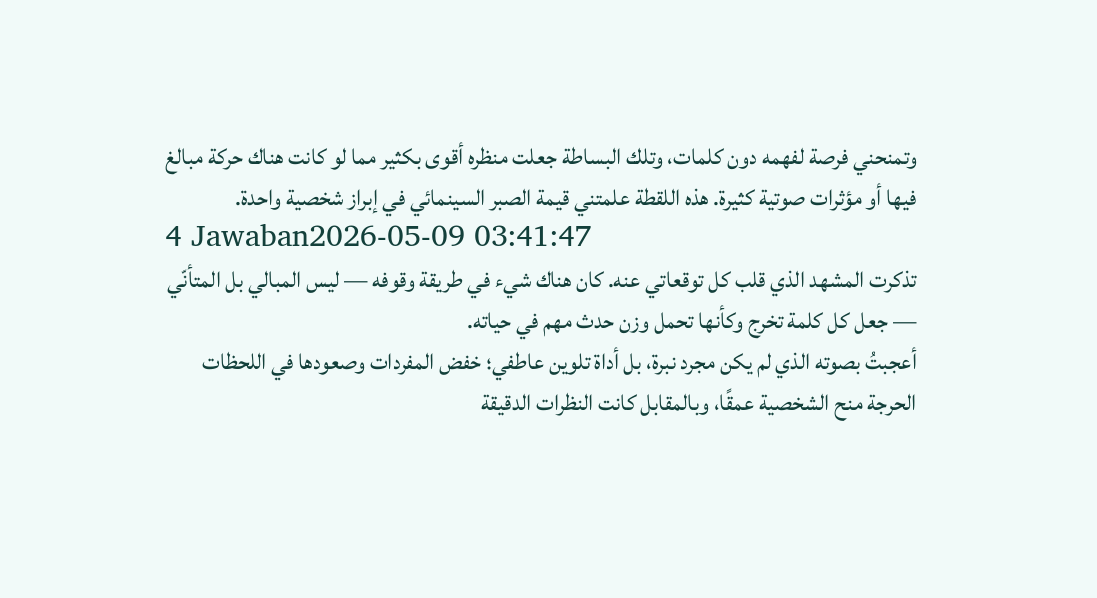وتمنحني فرصة لفهمه دون كلمات، وتلك البساطة جعلت منظره أقوى بكثير مما لو كانت هناك حركة مبالغ فيها أو مؤثرات صوتية كثيرة. هذه اللقطة علمتني قيمة الصبر السينمائي في إبراز شخصية واحدة.
4 Jawaban2026-05-09 03:41:47
تذكرت المشهد الذي قلب كل توقعاتي عنه. كان هناك شيء في طريقة وقوفه — ليس المبالي بل المتأنّي — جعل كل كلمة تخرج وكأنها تحمل وزن حدث مهم في حياته.
أعجبتُ بصوته الذي لم يكن مجرد نبرة، بل أداة تلوين عاطفي؛ خفض المفردات وصعودها في اللحظات الحرجة منح الشخصية عمقًا، وبالمقابل كانت النظرات الدقيقة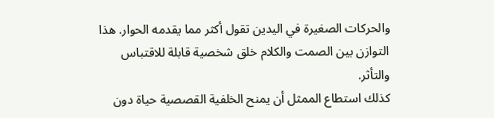والحركات الصغيرة في اليدين تقول أكثر مما يقدمه الحوار. هذا التوازن بين الصمت والكلام خلق شخصية قابلة للاقتباس والتأثر.
كذلك استطاع الممثل أن يمنح الخلفية القصصية حياة دون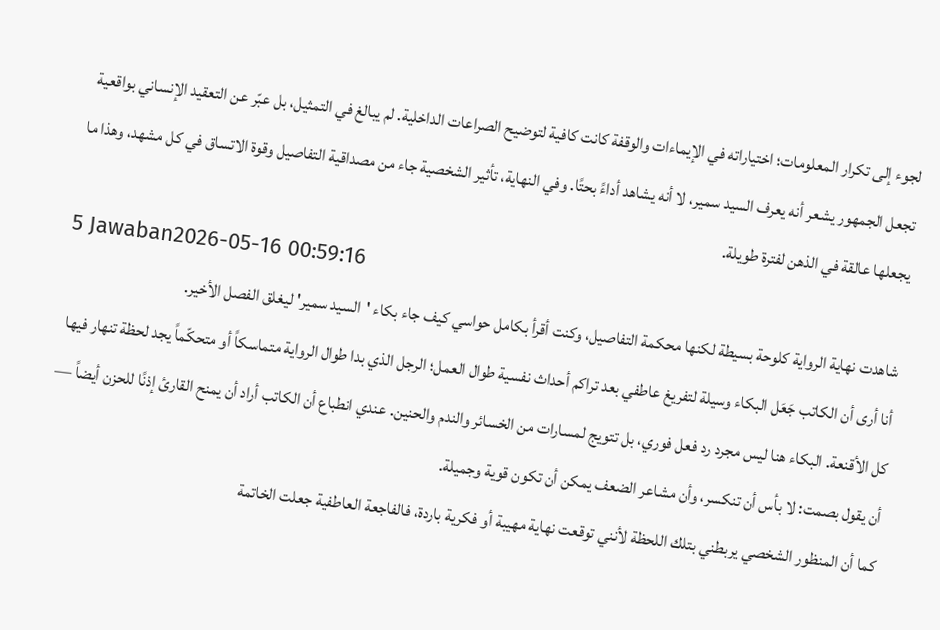لجوء إلى تكرار المعلومات؛ اختياراته في الإيماءات والوقفة كانت كافية لتوضيح الصراعات الداخلية. لم يبالغ في التمثيل، بل عبّر عن التعقيد الإنساني بواقعية تجعل الجمهور يشعر أنه يعرف السيد سمير، لا أنه يشاهد أداءً بحتًا. وفي النهاية، تأثير الشخصية جاء من مصداقية التفاصيل وقوة الاتساق في كل مشهد، وهذا ما يجعلها عالقة في الذهن لفترة طويلة.
5 Jawaban2026-05-16 00:59:16
شاهدت نهاية الرواية كلوحة بسيطة لكنها محكمة التفاصيل، وكنت أقرأ بكامل حواسي كيف جاء بكاء 'السيد سمير' ليغلق الفصل الأخير.
أنا أرى أن الكاتب جَعَل البكاء وسيلة لتفريغ عاطفي بعد تراكم أحداث نفسية طوال العمل؛ الرجل الذي بدا طوال الرواية متماسكاً أو متحكّماً يجد لحظة تنهار فيها كل الأقنعة. البكاء هنا ليس مجرد رد فعل فوري، بل تتويج لمسارات من الخسائر والندم والحنين. عندي انطباع أن الكاتب أراد أن يمنح القارئ إذنًا للحزن أيضاً — أن يقول بصمت: لا بأس أن تنكسر، وأن مشاعر الضعف يمكن أن تكون قوية وجميلة.
كما أن المنظور الشخصي يربطني بتلك اللحظة لأنني توقعت نهاية مهيبة أو فكرية باردة، فالفاجعة العاطفية جعلت الخاتمة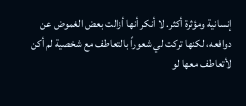إنسانية ومؤثرة أكثر. لا أنكر أنها أزالت بعض الغموض عن دوافعه، لكنها تركت لي شعوراً بالتعاطف مع شخصية لم أكن لأتعاطف معها لو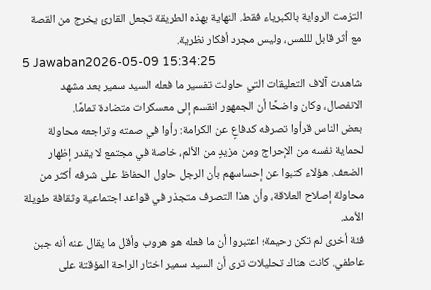التزمت الرواية بالكبرياء فقط. النهاية بهذه الطريقة تجعل القارئ يخرج من القصة مع أثر قابل لللمس، وليس مجرد أفكار نظرية.
5 Jawaban2026-05-09 15:34:25
شاهدت آلاف التعليقات التي حاولت تفسير ما فعله السيد سمير بعد مشهد الانفصال، وكان واضحًا أن الجمهور انقسم إلى معسكرات متضادة تمامًا.
بعض الناس قرأوا تصرفه كدفاعٍ عن الكرامة: رأوا في صمته وتراجعه محاولة لحماية نفسه من الإحراج ومن مزيدٍ من الألم، خاصة في مجتمع لا يقدر إظهار الضعف. هؤلاء كتبوا عن إحساسهم بأن الرجل حاول الحفاظ على شرفه أكثر من محاولة إصلاح العلاقة، وأن هذا التصرف متجذر في قواعد اجتماعية وثقافة طويلة الأمد.
فئة أخرى لم تكن رحيمة؛ اعتبروا أن ما فعله هو هروب وأقل ما يقال عنه أنه جبن عاطفي. كانت هناك تحليلات ترى أن السيد سمير اختار الراحة المؤقتة على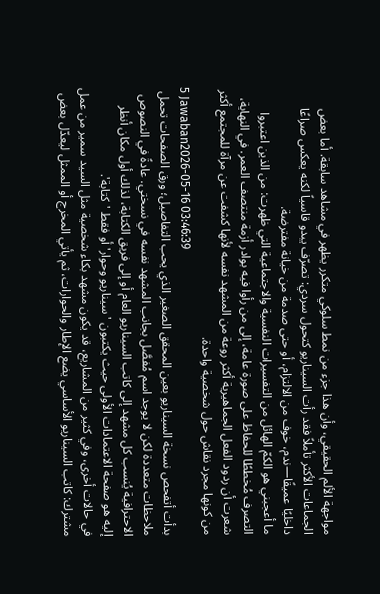مواجهة الألم الحقيقي، وأن هذا جزء من نمط سلوكي متكرر يظهر في مشاهد سابقة. أما بعض الجماعات الأكثر تأملاً فقد رأت السيناريو كتحول سردي: تصرّف يبدو قاسياً لكنه يعكس صراعًا داخليًا عميقًا—ندم، خوف من الالتزام، أو حتى صدمة من خيانة مفترضة.
ما أعجبني هو الكمّ الهائل من التفسيرات النفسية والاجتماعية التي ظهرت: من الذين اعتبروا التصرف مُخططًا للحفاظ على صورة عامة، إلى من رأوا فيه بوادر أزمة منتصف العمر. في النهاية، شعرت أن ردود الفعل الجماهيرية أكثر روعة من المشهد نفسه لأنها كشفت عن مرآة للمجتمع أكثر من كونها مجرد نقاش حول شخصية واحدة.
5 Jawaban2026-05-16 03:46:39
بدأت أتفحص نسخة السيناريو بعين المحقق الصغير الذي يحب التفاصيل؛ ورق الصفحات تحمل ملاحظات متعددة لكن لا يوجد اسم مُفصَّل بجانب المشهد نفسه في نسختي. عادةً في النصوص الاحترافية يُنسب كل مشهد إلى كاتب السيناريو العام أو إلى فريق الكتابة، لذلك أول مكان أنظر إليه هو صفحة الاعتمادات الأولى حيث يكتبون 'سيناريو وحوار' أو فقط 'كتابة'.
في حالات أخرى، وفي كثير من المشاريع، قد يكون مشهد بكاء شخصية مثل السيد سمير من عمل مشترك: كاتب السيناريو الأساسي يضع الإطار والحوارات، ثم يأتي المخرج أو الممثل ليعدّل بعض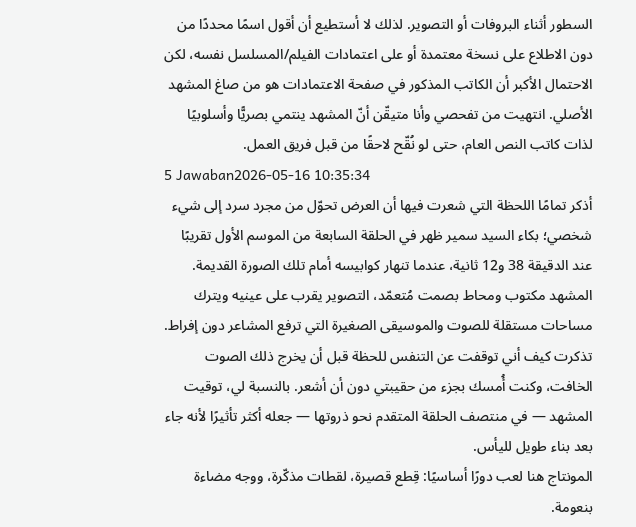السطور أثناء البروفات أو التصوير. لذلك لا أستطيع أن أقول اسمًا محددًا من دون الاطلاع على نسخة معتمدة أو على اعتمادات الفيلم/المسلسل نفسه، لكن الاحتمال الأكبر أن الكاتب المذكور في صفحة الاعتمادات هو من صاغ المشهد الأصلي. انتهيت من تفحصي وأنا متيقّن أنّ المشهد ينتمي بصريًّا وأسلوبيًا لذات كاتب النص العام، حتى لو نُقّح لاحقًا من قبل فريق العمل.
5 Jawaban2026-05-16 10:35:34
أذكر تمامًا اللحظة التي شعرت فيها أن العرض تحوّل من مجرد سرد إلى شيء شخصي؛ بكاء السيد سمير ظهر في الحلقة السابعة من الموسم الأول تقريبًا عند الدقيقة 38 و12 ثانية، عندما تنهار كوابيسه أمام تلك الصورة القديمة.
المشهد مكتوب ومحاط بصمت مُتعمّد، التصوير يقرب على عينيه ويترك مساحات مستقلة للصوت والموسيقى الصغيرة التي ترفع المشاعر دون إفراط. تذكرت كيف أني توقفت عن التنفس للحظة قبل أن يخرج ذلك الصوت الخافت، وكنت أُمسك بجزء من حقيبتي دون أن أشعر. بالنسبة لي، توقيت المشهد — في منتصف الحلقة المتقدم نحو ذروتها — جعله أكثر تأثيرًا لأنه جاء بعد بناء طويل لليأس.
المونتاج هنا لعب دورًا أساسيًا: قِطع قصيرة، لقطات مذكّرة، ووجه مضاءة بنعومة.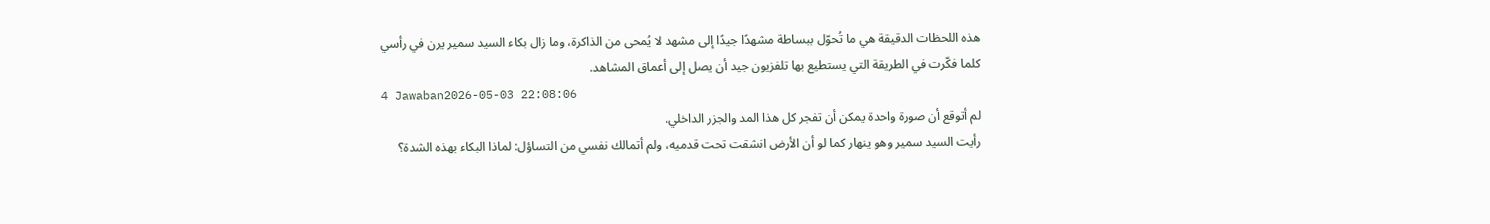هذه اللحظات الدقيقة هي ما تُحوّل ببساطة مشهدًا جيدًا إلى مشهد لا يُمحى من الذاكرة، وما زال بكاء السيد سمير يرن في رأسي كلما فكّرت في الطريقة التي يستطيع بها تلفزيون جيد أن يصل إلى أعماق المشاهد.
4 Jawaban2026-05-03 22:08:06
لم أتوقع أن صورة واحدة يمكن أن تفجر كل هذا المد والجزر الداخلي.
رأيت السيد سمير وهو ينهار كما لو أن الأرض انشقت تحت قدميه، ولم أتمالك نفسي من التساؤل: لماذا البكاء بهذه الشدة؟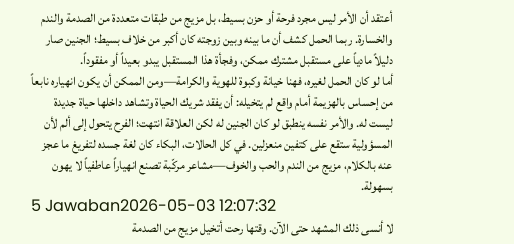أعتقد أن الأمر ليس مجرد فرحة أو حزن بسيط، بل مزيج من طبقات متعددة من الصدمة والندم والخسارة. ربما الحمل كشف أن ما بينه وبين زوجته كان أكبر من خلاف بسيط؛ الجنين صار دليلاً مادياً على مستقبل مشترك ممكن، وفجأة هذا المستقبل يبدو بعيداً أو مفقوداً.
أما لو كان الحمل لغيره، فهنا خيانة وكبوة للهوية والكرامة—ومن الممكن أن يكون انهياره نابعاً من إحساس بالهزيمة أمام واقع لم يتخيله: أن يفقد شريك الحياة وتشاهد داخلها حياة جديدة ليست له. والأمر نفسه ينطبق لو كان الجنين له لكن العلاقة انتهت؛ الفرح يتحول إلى ألم لأن المسؤولية ستقع على كتفين منعزلين. في كل الحالات، البكاء كان لغة جسده لتفريغ ما عجز عنه بالكلام، مزيج من الندم والحب والخوف—مشاعر مركّبة تصنع انهياراً عاطفياً لا يهون بسهولة.
5 Jawaban2026-05-03 12:07:32
لا أنسى ذلك المشهد حتى الآن. وقتها رحت أتخيل مزيج من الصدمة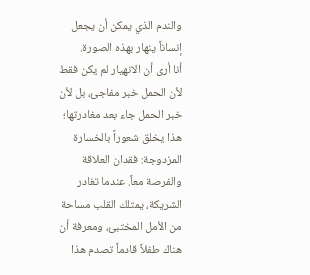والندم الذي يمكن أن يجعل إنساناً ينهار بهذه الصورة.
أنا أرى أن الانهيار لم يكن فقط لأن الحمل خبر مفاجئ، بل لأن خبر الحمل جاء بعد مغادرتها؛ هذا يخلق شعوراً بالخسارة المزدوجة: فقدان العلاقة والفرصة معاً. عندما تغادر الشريكة، يمتلك القلب مساحة من الأمل المختبئ، ومعرفة أن هناك طفلاً قادماً تصدم هذا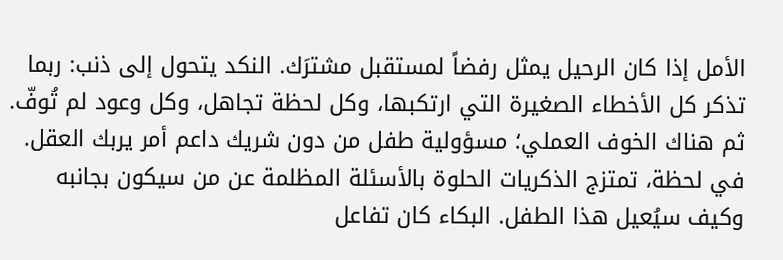الأمل إذا كان الرحيل يمثل رفضاً لمستقبل مشترَك. النكد يتحول إلى ذنب: ربما تذكر كل الأخطاء الصغيرة التي ارتكبها، وكل لحظة تجاهل، وكل وعود لم تُوفّ.
ثم هناك الخوف العملي؛ مسؤولية طفل من دون شريك داعم أمر يربك العقل. في لحظة، تمتزج الذكريات الحلوة بالأسئلة المظلمة عن من سيكون بجانبه وكيف سيُعيل هذا الطفل. البكاء كان تفاعل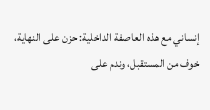إنساني مع هذه العاصفة الداخلية: حزن على النهاية، خوف من المستقبل، وندم على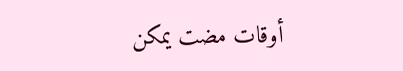أوقات مضت يمكن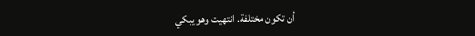أن تكون مختلفة. انتهيت وهو يبكي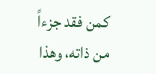كمن فقد جزءاً من ذاته، وهذا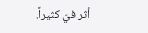أثر فيّ كثيراً.